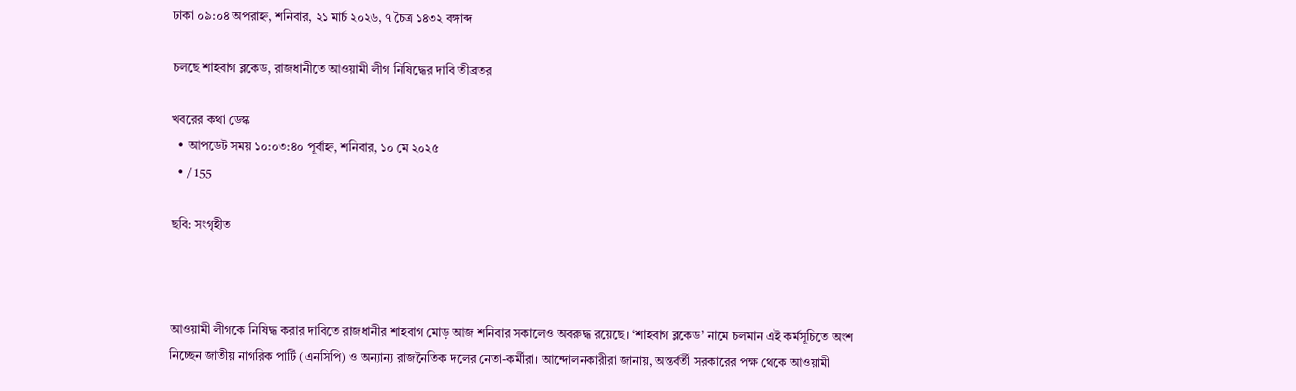ঢাকা ০৯:০৪ অপরাহ্ন, শনিবার, ২১ মার্চ ২০২৬, ৭ চৈত্র ১৪৩২ বঙ্গাব্দ

চলছে শাহবাগ ব্লকেড, রাজধানীতে আওয়ামী লীগ নিষিদ্ধের দাবি তীব্রতর

খবরের কথা ডেস্ক
  • আপডেট সময় ১০:০৩:৪০ পূর্বাহ্ন, শনিবার, ১০ মে ২০২৫
  • / 155

ছবি: সংগৃহীত



আওয়ামী লীগকে নিষিদ্ধ করার দাবিতে রাজধানীর শাহবাগ মোড় আজ শনিবার সকালেও অবরুদ্ধ রয়েছে। ‘শাহবাগ ব্লকেড’ নামে চলমান এই কর্মসূচিতে অংশ নিচ্ছেন জাতীয় নাগরিক পার্টি (এনসিপি) ও অন্যান্য রাজনৈতিক দলের নেতা-কর্মীরা। আন্দোলনকারীরা জানায়, অন্তর্বর্তী সরকারের পক্ষ থেকে আওয়ামী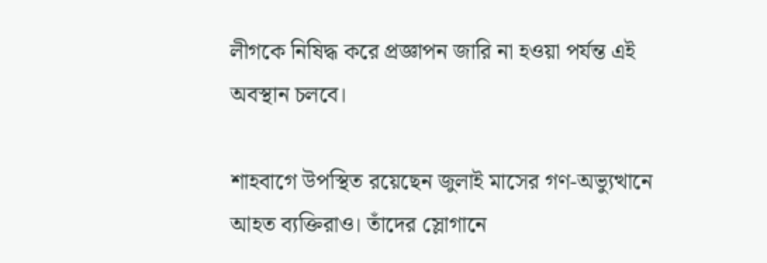লীগকে নিষিদ্ধ করে প্রজ্ঞাপন জারি না হওয়া পর্যন্ত এই অবস্থান চলবে।

শাহবাগে উপস্থিত রয়েছেন জুলাই মাসের গণ-অভ্যুত্থানে আহত ব্যক্তিরাও। তাঁদের স্লোগানে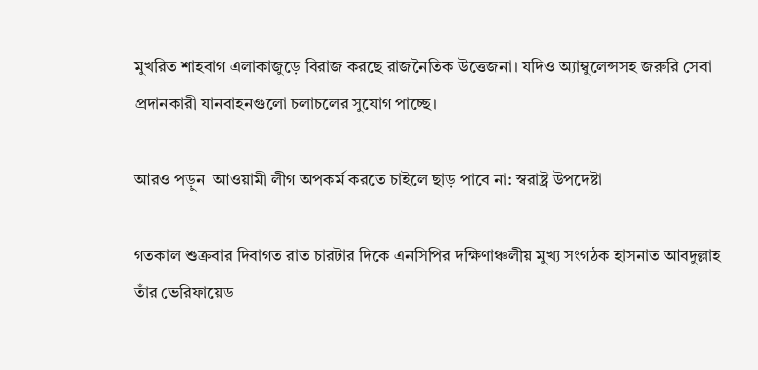মুখরিত শাহবাগ এলাকাজুড়ে বিরাজ করছে রাজনৈতিক উত্তেজনা। যদিও অ্যাম্বুলেন্সসহ জরুরি সেবা প্রদানকারী যানবাহনগুলো চলাচলের সুযোগ পাচ্ছে।

আরও পড়ুন  আওয়ামী লীগ অপকর্ম করতে চাইলে ছাড় পাবে না: স্বরাষ্ট্র উপদেষ্টা

গতকাল শুক্রবার দিবাগত রাত চারটার দিকে এনসিপির দক্ষিণাঞ্চলীয় মুখ্য সংগঠক হাসনাত আবদুল্লাহ তাঁর ভেরিফায়েড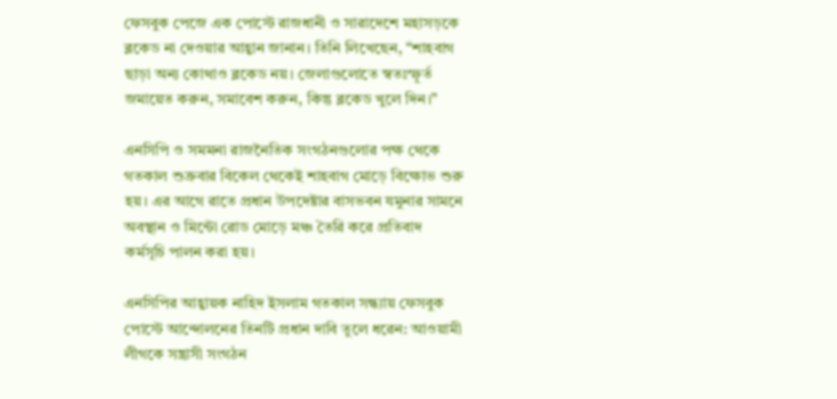ফেসবুক পেজে এক পোস্টে রাজধানী ও সারাদেশে মহাসড়কে ব্লকেড না দেওয়ার আহ্বান জানান। তিনি লিখেছেন, “শাহবাগ ছাড়া অন্য কোথাও ব্লকেড নয়। জেলাগুলোতে স্বতঃস্ফূর্ত জমায়েত করুন, সমাবেশ করুন, কিন্তু ব্লকেড খুলে দিন।”

এনসিপি ও সমমনা রাজনৈতিক সংগঠনগুলোর পক্ষ থেকে গতকাল শুক্রবার বিকেল থেকেই শাহবাগ মোড়ে বিক্ষোভ শুরু হয়। এর আগে রাতে প্রধান উপদেষ্টার বাসভবন যমুনার সামনে অবস্থান ও মিন্টো রোড মোড়ে মঞ্চ তৈরি করে প্রতিবাদ কর্মসূচি পালন করা হয়।

এনসিপির আহ্বায়ক নাহিদ ইসলাম গতকাল সন্ধ্যায় ফেসবুক পোস্টে আন্দোলনের তিনটি প্রধান দাবি তুলে ধরেন: আওয়ামী লীগকে সন্ত্রাসী সংগঠন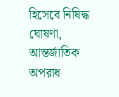হিসেবে নিষিদ্ধ ঘোষণা, আন্তর্জাতিক অপরাধ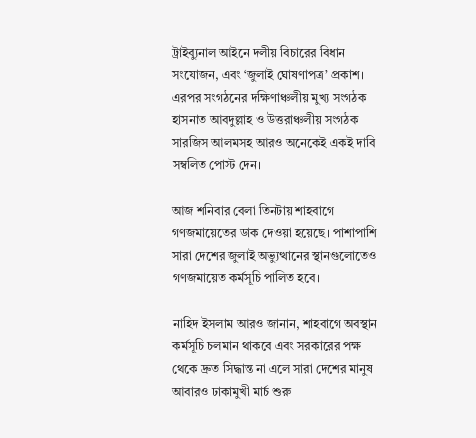ট্রাইব্যুনাল আইনে দলীয় বিচারের বিধান সংযোজন, এবং ‘জুলাই ঘোষণাপত্র’ প্রকাশ। এরপর সংগঠনের দক্ষিণাঞ্চলীয় মুখ্য সংগঠক হাসনাত আবদুল্লাহ ও উত্তরাঞ্চলীয় সংগঠক সারজিস আলমসহ আরও অনেকেই একই দাবি সম্বলিত পোস্ট দেন।

আজ শনিবার বেলা তিনটায় শাহবাগে গণজমায়েতের ডাক দেওয়া হয়েছে। পাশাপাশি সারা দেশের জুলাই অভ্যুত্থানের স্থানগুলোতেও গণজমায়েত কর্মসূচি পালিত হবে।

নাহিদ ইসলাম আরও জানান, শাহবাগে অবস্থান কর্মসূচি চলমান থাকবে এবং সরকারের পক্ষ থেকে দ্রুত সিদ্ধান্ত না এলে সারা দেশের মানুষ আবারও ঢাকামুখী মার্চ শুরু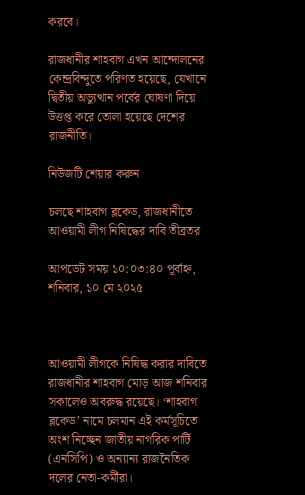করবে।

রাজধানীর শাহবাগ এখন আন্দোলনের কেন্দ্রবিন্দুতে পরিণত হয়েছে, যেখানে দ্বিতীয় অভ্যুত্থান পর্বের ঘোষণা দিয়ে উত্তপ্ত করে তোলা হয়েছে দেশের রাজনীতি।

নিউজটি শেয়ার করুন

চলছে শাহবাগ ব্লকেড, রাজধানীতে আওয়ামী লীগ নিষিদ্ধের দাবি তীব্রতর

আপডেট সময় ১০:০৩:৪০ পূর্বাহ্ন, শনিবার, ১০ মে ২০২৫



আওয়ামী লীগকে নিষিদ্ধ করার দাবিতে রাজধানীর শাহবাগ মোড় আজ শনিবার সকালেও অবরুদ্ধ রয়েছে। ‘শাহবাগ ব্লকেড’ নামে চলমান এই কর্মসূচিতে অংশ নিচ্ছেন জাতীয় নাগরিক পার্টি (এনসিপি) ও অন্যান্য রাজনৈতিক দলের নেতা-কর্মীরা।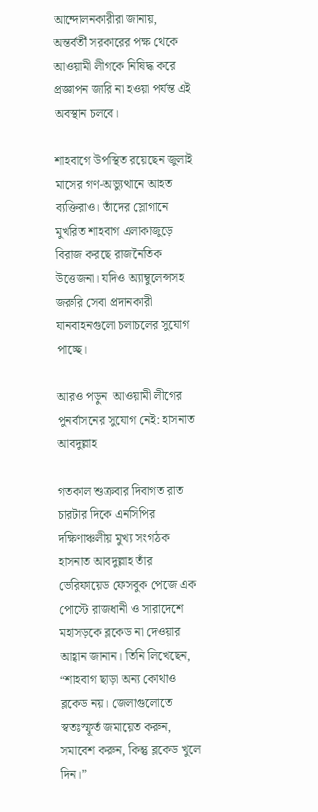আন্দোলনকারীরা জানায়, অন্তর্বর্তী সরকারের পক্ষ থেকে আওয়ামী লীগকে নিষিদ্ধ করে প্রজ্ঞাপন জারি না হওয়া পর্যন্ত এই অবস্থান চলবে।

শাহবাগে উপস্থিত রয়েছেন জুলাই মাসের গণ-অভ্যুত্থানে আহত ব্যক্তিরাও। তাঁদের স্লোগানে মুখরিত শাহবাগ এলাকাজুড়ে বিরাজ করছে রাজনৈতিক উত্তেজনা। যদিও অ্যাম্বুলেন্সসহ জরুরি সেবা প্রদানকারী যানবাহনগুলো চলাচলের সুযোগ পাচ্ছে।

আরও পড়ুন  আওয়ামী লীগের পুনর্বাসনের সুযোগ নেই: হাসনাত আবদুল্লাহ

গতকাল শুক্রবার দিবাগত রাত চারটার দিকে এনসিপির দক্ষিণাঞ্চলীয় মুখ্য সংগঠক হাসনাত আবদুল্লাহ তাঁর ভেরিফায়েড ফেসবুক পেজে এক পোস্টে রাজধানী ও সারাদেশে মহাসড়কে ব্লকেড না দেওয়ার আহ্বান জানান। তিনি লিখেছেন, “শাহবাগ ছাড়া অন্য কোথাও ব্লকেড নয়। জেলাগুলোতে স্বতঃস্ফূর্ত জমায়েত করুন, সমাবেশ করুন, কিন্তু ব্লকেড খুলে দিন।”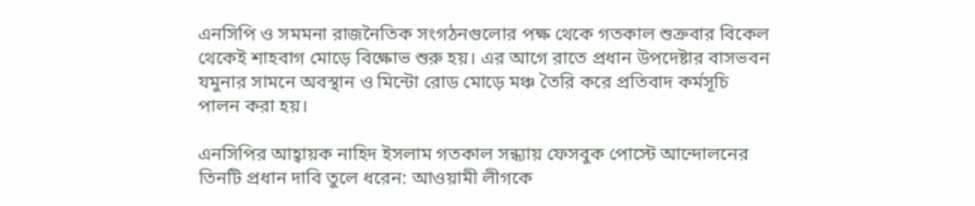এনসিপি ও সমমনা রাজনৈতিক সংগঠনগুলোর পক্ষ থেকে গতকাল শুক্রবার বিকেল থেকেই শাহবাগ মোড়ে বিক্ষোভ শুরু হয়। এর আগে রাতে প্রধান উপদেষ্টার বাসভবন যমুনার সামনে অবস্থান ও মিন্টো রোড মোড়ে মঞ্চ তৈরি করে প্রতিবাদ কর্মসূচি পালন করা হয়।

এনসিপির আহ্বায়ক নাহিদ ইসলাম গতকাল সন্ধ্যায় ফেসবুক পোস্টে আন্দোলনের তিনটি প্রধান দাবি তুলে ধরেন: আওয়ামী লীগকে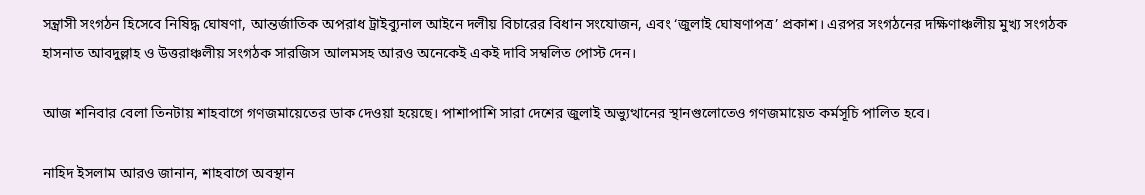সন্ত্রাসী সংগঠন হিসেবে নিষিদ্ধ ঘোষণা, আন্তর্জাতিক অপরাধ ট্রাইব্যুনাল আইনে দলীয় বিচারের বিধান সংযোজন, এবং ‘জুলাই ঘোষণাপত্র’ প্রকাশ। এরপর সংগঠনের দক্ষিণাঞ্চলীয় মুখ্য সংগঠক হাসনাত আবদুল্লাহ ও উত্তরাঞ্চলীয় সংগঠক সারজিস আলমসহ আরও অনেকেই একই দাবি সম্বলিত পোস্ট দেন।

আজ শনিবার বেলা তিনটায় শাহবাগে গণজমায়েতের ডাক দেওয়া হয়েছে। পাশাপাশি সারা দেশের জুলাই অভ্যুত্থানের স্থানগুলোতেও গণজমায়েত কর্মসূচি পালিত হবে।

নাহিদ ইসলাম আরও জানান, শাহবাগে অবস্থান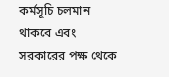কর্মসূচি চলমান থাকবে এবং সরকারের পক্ষ থেকে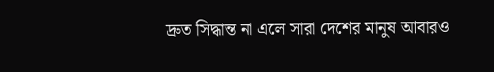দ্রুত সিদ্ধান্ত না এলে সারা দেশের মানুষ আবারও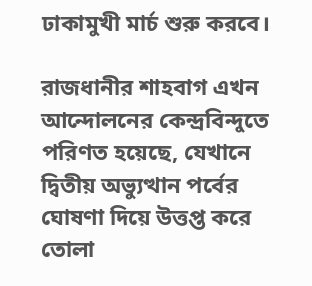ঢাকামুখী মার্চ শুরু করবে।

রাজধানীর শাহবাগ এখন আন্দোলনের কেন্দ্রবিন্দুতে পরিণত হয়েছে, যেখানে দ্বিতীয় অভ্যুত্থান পর্বের ঘোষণা দিয়ে উত্তপ্ত করে তোলা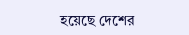হয়েছে দেশের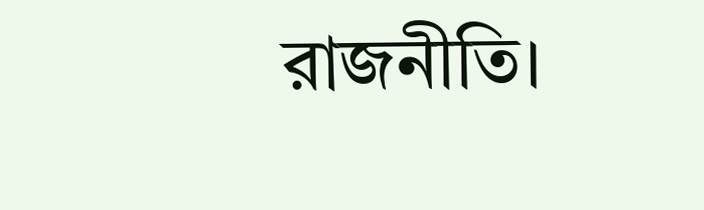রাজনীতি।